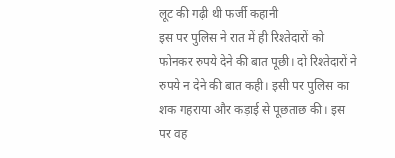लूट की गढ़ी थी फर्जी कहानी
इस पर पुलिस ने रात में ही रिश्तेदारों को फोनकर रुपये देने की बात पूछी। दो रिश्तेदारों ने रुपये न देने की बात कही। इसी पर पुलिस का शक गहराया और कड़ाई से पूछताछ की। इस पर वह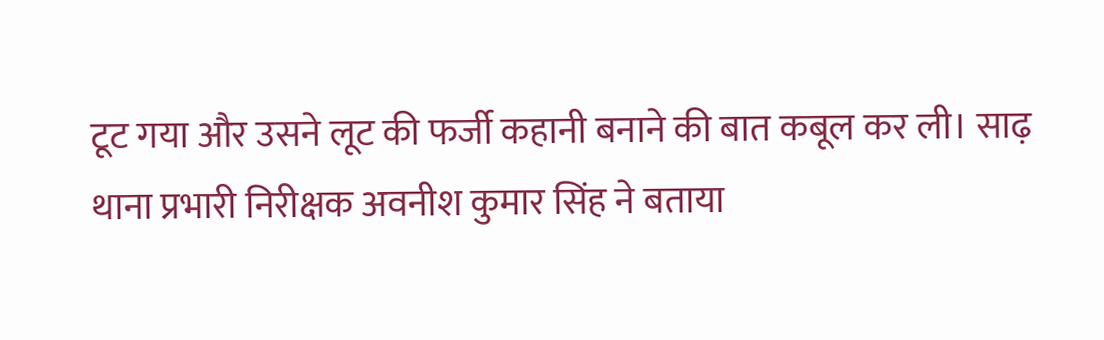टूट गया और उसने लूट की फर्जी कहानी बनाने की बात कबूल कर ली। साढ़ थाना प्रभारी निरीक्षक अवनीश कुमार सिंह ने बताया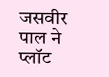जसवीर पाल ने प्लॉट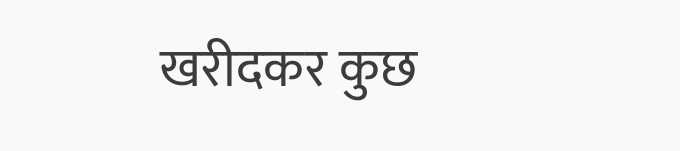खरीदकर कुछ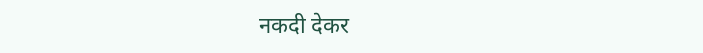नकदी देकर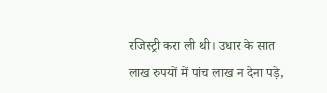रजिस्ट्री करा ली थी। उधार के सात लाख रुपयों में पांच लाख न देना पड़े,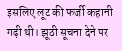इसलिए लूट की फर्जी कहानी गढ़ी थी। झूठी सूचना देने पर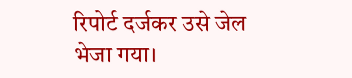रिपोर्ट दर्जकर उसे जेल भेजा गया।